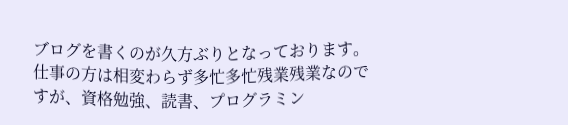ブログを書くのが久方ぶりとなっております。
仕事の方は相変わらず多忙多忙残業残業なのですが、資格勉強、読書、プログラミン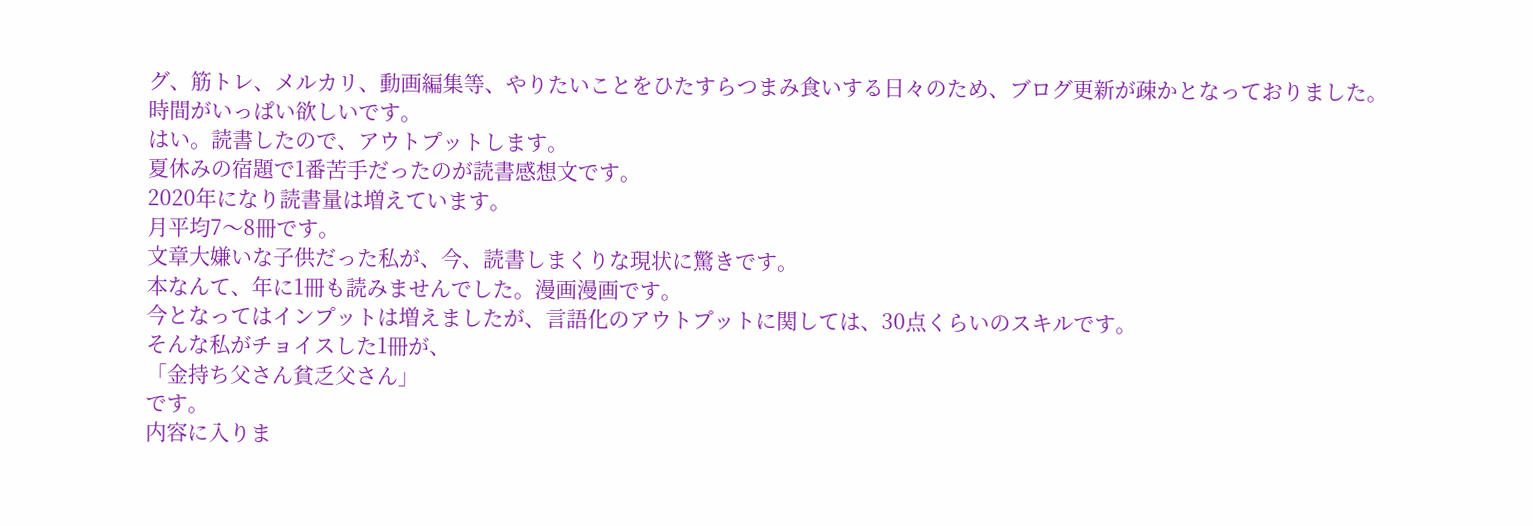グ、筋トレ、メルカリ、動画編集等、やりたいことをひたすらつまみ食いする日々のため、ブログ更新が疎かとなっておりました。
時間がいっぱい欲しいです。
はい。読書したので、アウトプットします。
夏休みの宿題で1番苦手だったのが読書感想文です。
2020年になり読書量は増えています。
月平均7〜8冊です。
文章大嫌いな子供だった私が、今、読書しまくりな現状に驚きです。
本なんて、年に1冊も読みませんでした。漫画漫画です。
今となってはインプットは増えましたが、言語化のアウトプットに関しては、30点くらいのスキルです。
そんな私がチョイスした1冊が、
「金持ち父さん貧乏父さん」
です。
内容に入りま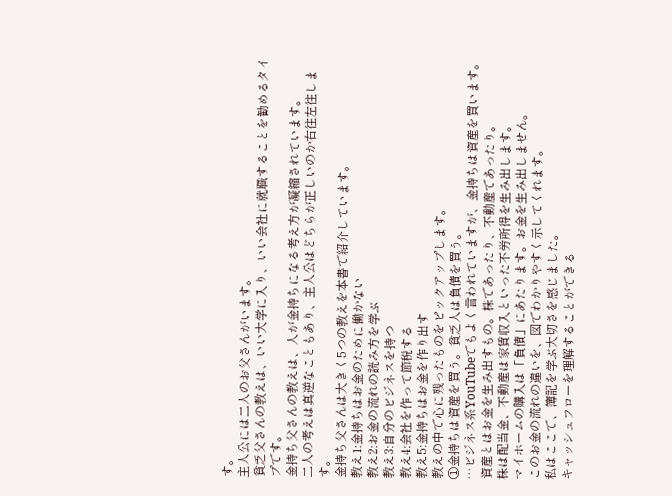す。
主人公には二人のお父さんがいます。
貧乏父さんの教えは、いい大学に入り、いい会社に就職することを勧めるタイプです。
金持ち父さんの教えは、人が金持ちになる考え方が凝縮されています。
二人の考えは真逆なこともあり、主人公はどちらが正しいのか右往左往します。
金持ち父さんは大きく5つの教えを本書で紹介しています。
教え1:金持ちはお金のために働かない
教え2:お金の流れの読み方を学ぶ
教え3:自分のビジネスを持つ
教え4:会社を作って節税する
教え5:金持ちはお金を作り出す
教えの中で心に残ったものをピックアップします。
①金持ちは資産を買う。貧乏人は負債を買う。
…ビジネス系YouTubeでもよく言われていますが、金持ちは資産を買います。
資産とはお金を生み出すもの。株であったり、不動産であったり。
株は配当金、不動産は家賃収入といった不労所得を生み出します。
マイホームの購入は「負債」にあたります。お金を生み出しません。
このお金の流れの違いを、図でわかりやすく示してくれます。
私はここで、簿記を学ぶ大切さを感じました。
キャッシュフローを理解することができる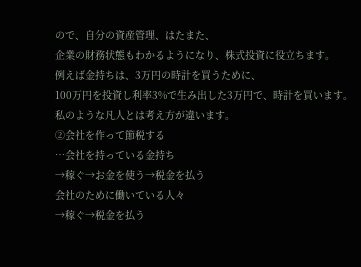ので、自分の資産管理、はたまた、
企業の財務状態もわかるようになり、株式投資に役立ちます。
例えば金持ちは、3万円の時計を買うために、
100万円を投資し利率3%で生み出した3万円で、時計を買います。
私のような凡人とは考え方が違います。
②会社を作って節税する
…会社を持っている金持ち
→稼ぐ→お金を使う→税金を払う
会社のために働いている人々
→稼ぐ→税金を払う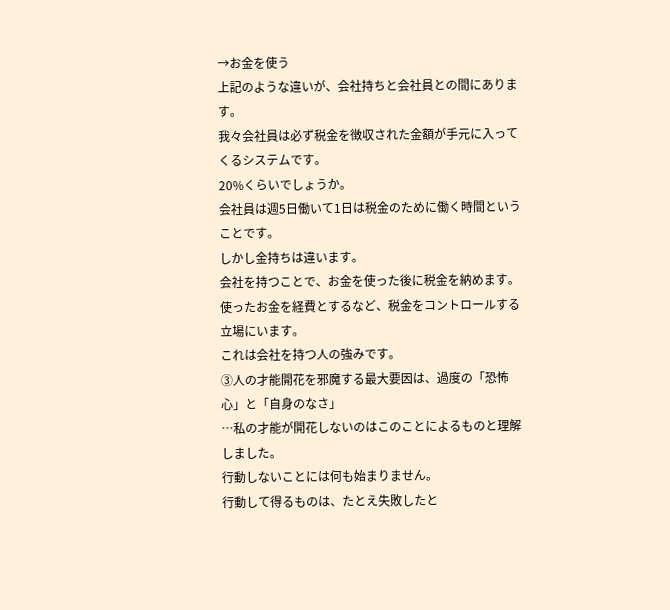→お金を使う
上記のような違いが、会社持ちと会社員との間にあります。
我々会社員は必ず税金を徴収された金額が手元に入ってくるシステムです。
20%くらいでしょうか。
会社員は週5日働いて1日は税金のために働く時間ということです。
しかし金持ちは違います。
会社を持つことで、お金を使った後に税金を納めます。
使ったお金を経費とするなど、税金をコントロールする立場にいます。
これは会社を持つ人の強みです。
③人の才能開花を邪魔する最大要因は、過度の「恐怖心」と「自身のなさ」
…私の才能が開花しないのはこのことによるものと理解しました。
行動しないことには何も始まりません。
行動して得るものは、たとえ失敗したと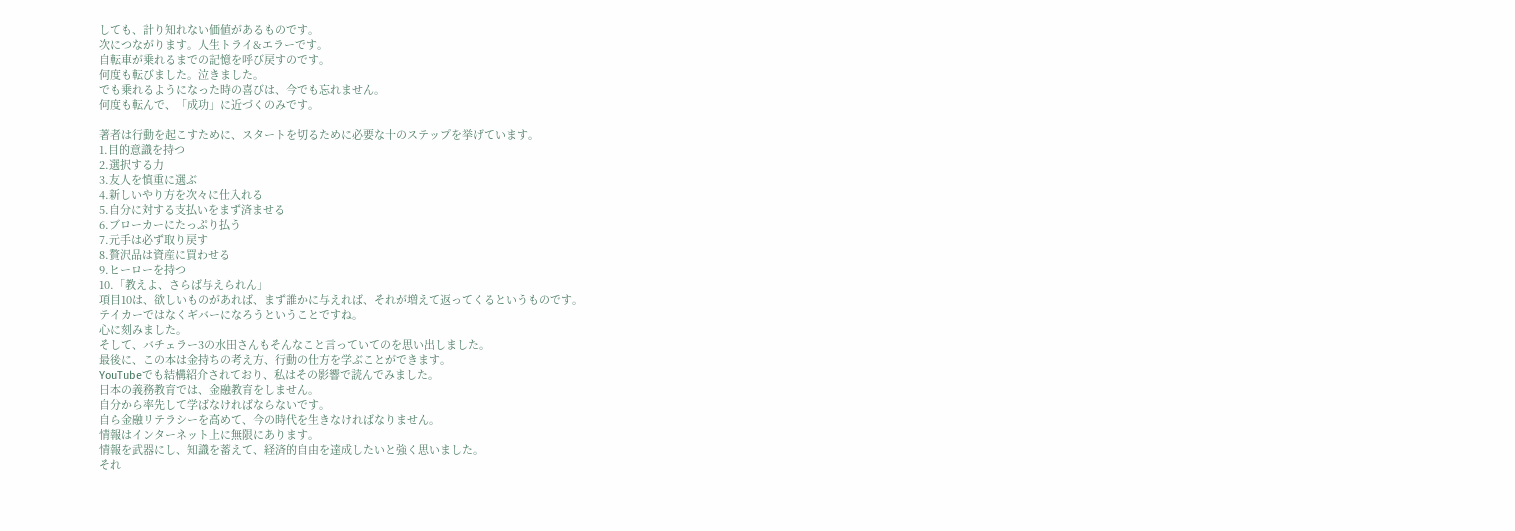しても、計り知れない価値があるものです。
次につながります。人生トライ&エラーです。
自転車が乗れるまでの記憶を呼び戻すのです。
何度も転びました。泣きました。
でも乗れるようになった時の喜びは、今でも忘れません。
何度も転んで、「成功」に近づくのみです。

著者は行動を起こすために、スタートを切るために必要な十のステップを挙げています。
1.目的意識を持つ
2.選択する力
3.友人を慎重に選ぶ
4.新しいやり方を次々に仕入れる
5.自分に対する支払いをまず済ませる
6.ブローカーにたっぷり払う
7.元手は必ず取り戻す
8.贅沢品は資産に買わせる
9.ヒーローを持つ
10.「教えよ、さらば与えられん」
項目10は、欲しいものがあれば、まず誰かに与えれば、それが増えて返ってくるというものです。
テイカーではなくギバーになろうということですね。
心に刻みました。
そして、バチェラー3の水田さんもそんなこと言っていてのを思い出しました。
最後に、この本は金持ちの考え方、行動の仕方を学ぶことができます。
YouTubeでも結構紹介されており、私はその影響で読んでみました。
日本の義務教育では、金融教育をしません。
自分から率先して学ばなければならないです。
自ら金融リテラシーを高めて、今の時代を生きなければなりません。
情報はインターネット上に無限にあります。
情報を武器にし、知識を蓄えて、経済的自由を達成したいと強く思いました。
それ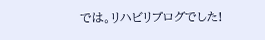では。リハビリブログでした!